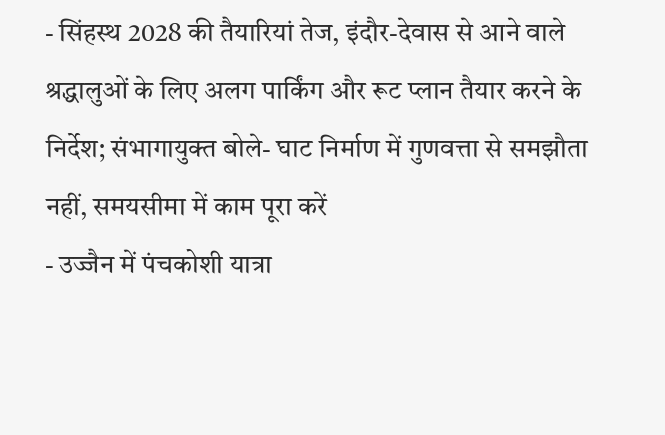- सिंहस्थ 2028 की तैयारियां तेज, इंदौर-देवास से आने वाले श्रद्धालुओं के लिए अलग पार्किंग और रूट प्लान तैयार करने के निर्देश; संभागायुक्त बोले- घाट निर्माण में गुणवत्ता से समझौता नहीं, समयसीमा में काम पूरा करें
- उज्जैन में पंचकोशी यात्रा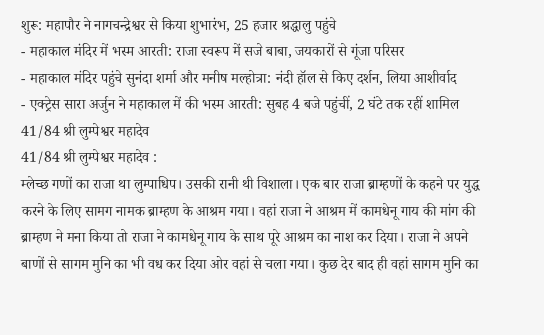शुरू: महापौर ने नागचन्द्रेश्वर से किया शुभारंभ, 25 हजार श्रद्धालु पहुंचे
- महाकाल मंदिर में भस्म आरती: राजा स्वरूप में सजे बाबा, जयकारों से गूंजा परिसर
- महाकाल मंदिर पहुंचे सुनंदा शर्मा और मनीष मल्होत्रा: नंदी हॉल से किए दर्शन, लिया आशीर्वाद
- एक्ट्रेस सारा अर्जुन ने महाकाल में की भस्म आरती: सुबह 4 बजे पहुंचीं, 2 घंटे तक रहीं शामिल
41/84 श्री लुम्पेश्वर महादेव
41/84 श्री लुम्पेश्वर महादेव :
म्लेच्छ गणों का राजा था लुम्पाधिप। उसकी रानी थी विशाला। एक बार राजा ब्राम्हणों के कहने पर युद्ध करने के लिए सामग नामक ब्राम्हण के आश्रम गया। वहां राजा ने आश्रम में कामधेनू गाय की मांग की ब्राम्हण ने मना किया तो राजा ने कामधेनू गाय के साथ पूरे आश्रम का नाश कर दिया। राजा ने अपने बाणों से सागम मुनि का भी वध कर दिया ओर वहां से चला गया। कुछ देर बाद ही वहां सागम मुनि का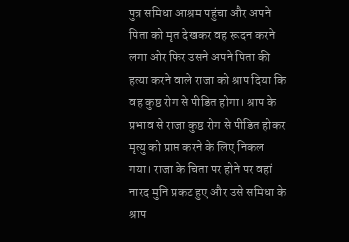पुत्र समिधा आश्रम पहुंचा और अपने पिता को मृत देखकर वह रूदन करने लगा ओर फिर उसने अपने पिता की हत्या करने वाले राजा को श्राप दिया कि वह कुष्ठ रोग से पीडित होगा। श्राप के प्रभाव से राजा कुष्ठ रोग से पीडित होकर मृत्यु को प्राप्त करने के लिए निकल गया। राजा के चिता पर होने पर वहां नारद मुनि प्रकट हुए और उसे समिधा के श्राप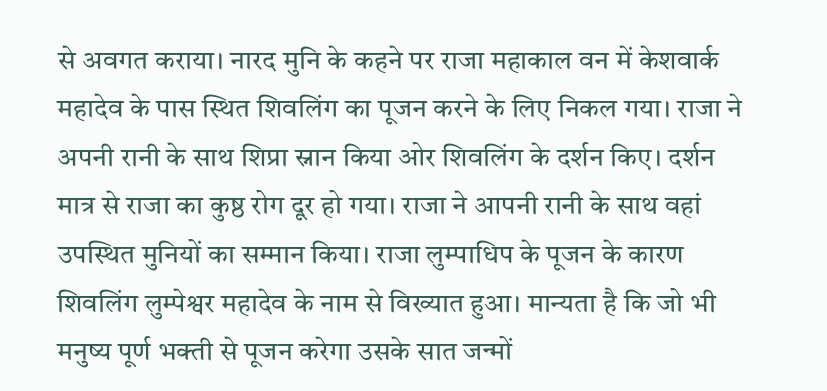से अवगत कराया। नारद मुनि के कहने पर राजा महाकाल वन में केशवार्क महादेव के पास स्थित शिवलिंग का पूजन करने के लिए निकल गया। राजा ने अपनी रानी के साथ शिप्रा स्नान किया ओर शिवलिंग के दर्शन किए। दर्शन मात्र से राजा का कुष्ठ रोग दूर हो गया। राजा ने आपनी रानी के साथ वहां उपस्थित मुनियों का सम्मान किया। राजा लुम्पाधिप के पूजन के कारण शिवलिंग लुम्पेश्वर महादेव के नाम से विख्यात हुआ। मान्यता है कि जो भी मनुष्य पूर्ण भक्ती से पूजन करेगा उसके सात जन्मों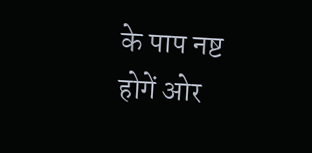के पाप नष्ट होगें ओर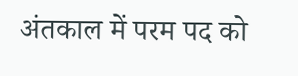अंतकाल में परम पद को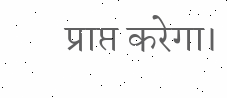प्राप्त करेगा।